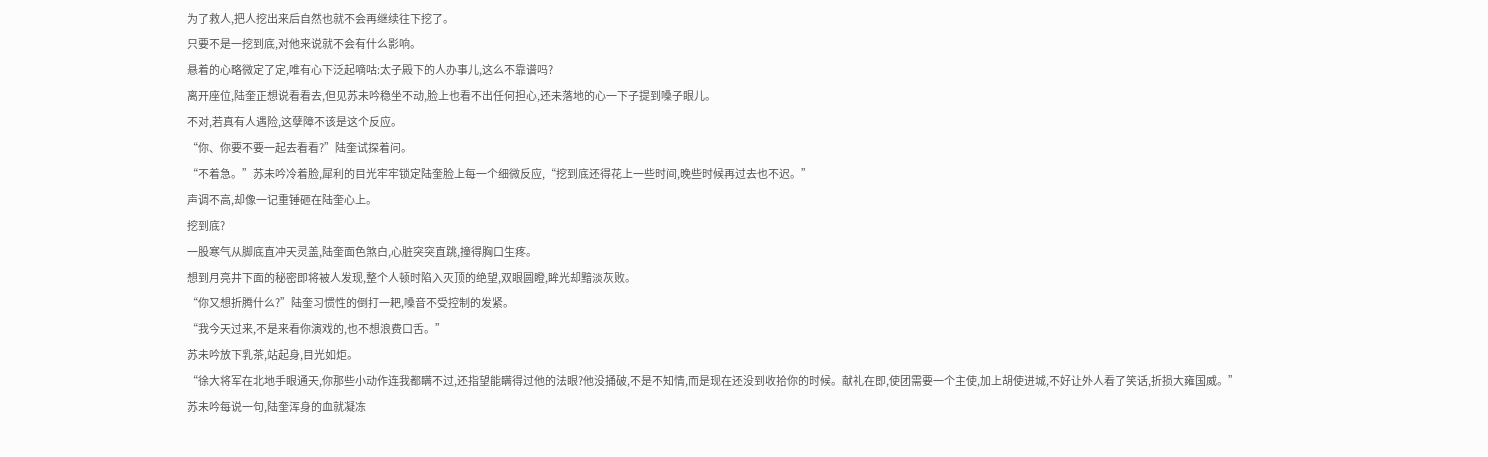为了救人,把人挖出来后自然也就不会再继续往下挖了。
只要不是一挖到底,对他来说就不会有什么影响。
悬着的心略微定了定,唯有心下泛起嘀咕:太子殿下的人办事儿,这么不靠谱吗?
离开座位,陆奎正想说看看去,但见苏未吟稳坐不动,脸上也看不出任何担心,还未落地的心一下子提到嗓子眼儿。
不对,若真有人遇险,这孽障不该是这个反应。
“你、你要不要一起去看看?”陆奎试探着问。
“不着急。”苏未吟冷着脸,犀利的目光牢牢锁定陆奎脸上每一个细微反应,“挖到底还得花上一些时间,晚些时候再过去也不迟。”
声调不高,却像一记重锤砸在陆奎心上。
挖到底?
一股寒气从脚底直冲天灵盖,陆奎面色煞白,心脏突突直跳,撞得胸口生疼。
想到月亮井下面的秘密即将被人发现,整个人顿时陷入灭顶的绝望,双眼圆瞪,眸光却黯淡灰败。
“你又想折腾什么?”陆奎习惯性的倒打一耙,嗓音不受控制的发紧。
“我今天过来,不是来看你演戏的,也不想浪费口舌。”
苏未吟放下乳茶,站起身,目光如炬。
“徐大将军在北地手眼通天,你那些小动作连我都瞒不过,还指望能瞒得过他的法眼?他没捅破,不是不知情,而是现在还没到收拾你的时候。献礼在即,使团需要一个主使,加上胡使进城,不好让外人看了笑话,折损大雍国威。”
苏未吟每说一句,陆奎浑身的血就凝冻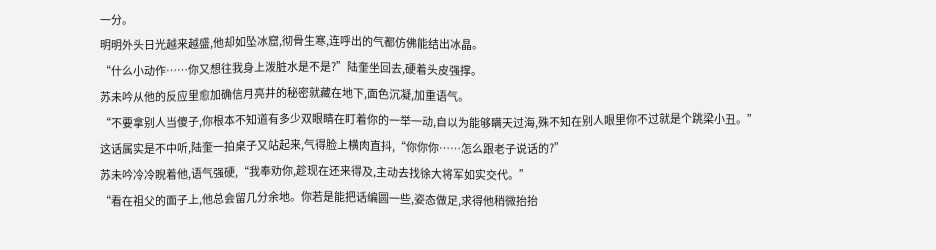一分。
明明外头日光越来越盛,他却如坠冰窟,彻骨生寒,连呼出的气都仿佛能结出冰晶。
“什么小动作……你又想往我身上泼脏水是不是?”陆奎坐回去,硬着头皮强撑。
苏未吟从他的反应里愈加确信月亮井的秘密就藏在地下,面色沉凝,加重语气。
“不要拿别人当傻子,你根本不知道有多少双眼睛在盯着你的一举一动,自以为能够瞒天过海,殊不知在别人眼里你不过就是个跳梁小丑。”
这话属实是不中听,陆奎一拍桌子又站起来,气得脸上横肉直抖,“你你你……怎么跟老子说话的?”
苏未吟冷冷睨着他,语气强硬,“我奉劝你,趁现在还来得及,主动去找徐大将军如实交代。”
“看在祖父的面子上,他总会留几分余地。你若是能把话编圆一些,姿态做足,求得他稍微抬抬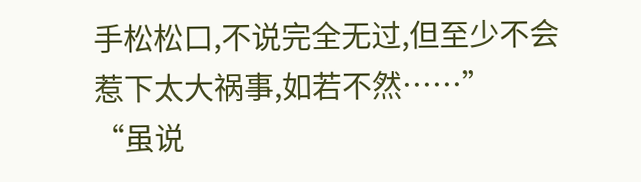手松松口,不说完全无过,但至少不会惹下太大祸事,如若不然……”
“虽说